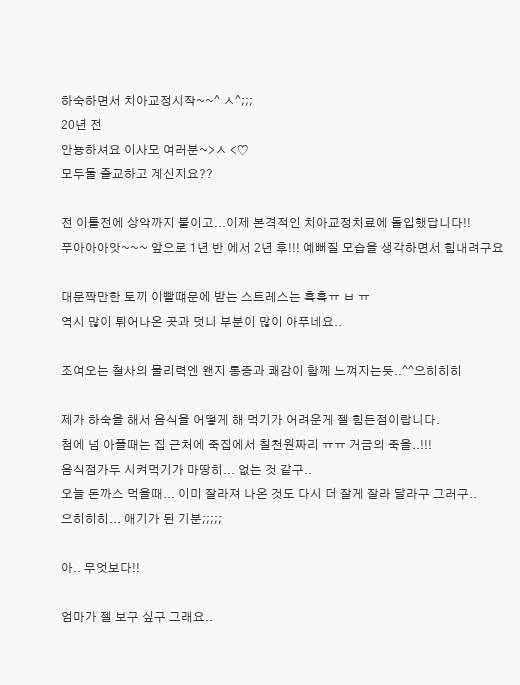하숙하면서 치아교정시작~~^ ㅅ^;;;
20년 전
안뇽하셔요 이사모 여러분~>ㅅ <♡
모두둘 즐교하고 계신지요??

전 이틀전에 상악까지 붙이고...이제 본격적인 치아교정치료에 돌입했답니다!!
푸아아아앗~~~ 앞으로 1년 반 에서 2년 후!!! 예뻐질 모습을 생각하면서 힘내려구요

대문짝만한 토끼 이빨떄문에 받는 스트레스는 흑흑ㅠ ㅂ ㅠ
역시 많이 튀어나온 곳과 덧니 부분이 많이 아푸네요..

조여오는 철사의 물리력엔 왠지 통증과 쾌감이 함께 느껴지는듯..^^으히히히

제가 하숙을 해서 음식을 어떻게 해 먹기가 어려운게 젤 힘든점이랍니다.
첨에 넘 아플때는 집 근처에 죽집에서 칠천원짜리 ㅠㅠ 거금의 죽을..!!!
음식점가두 시켜먹기가 마땅히... 없는 것 같구..
오늘 돈까스 먹을때... 이미 잘라져 나온 것도 다시 더 잘게 잘라 달라구 그러구..
으히히히... 애기가 된 기분;;;;;

아.. 무엇보다!!

엄마가 젤 보구 싶구 그래요..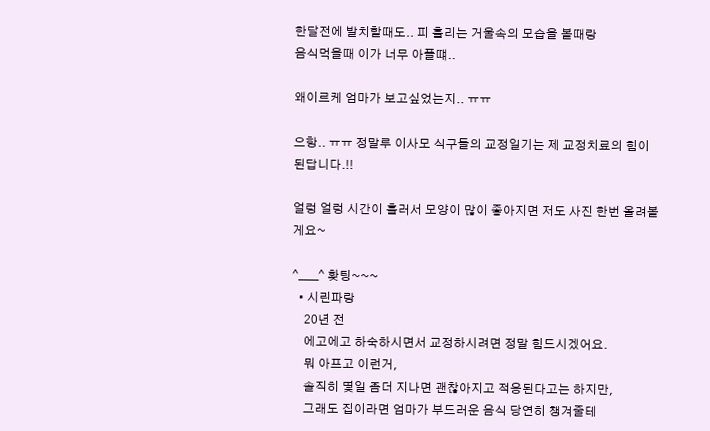한달전에 발치할때도.. 피 흘리는 거울속의 모습을 볼때랑
음식먹을때 이가 너무 아플떄..

왜이르케 엄마가 보고싶었는지.. ㅠㅠ

으항.. ㅠㅠ 정말루 이사모 식구들의 교정일기는 제 교정치료의 힘이 된답니다.!!

얼렁 얼렁 시간이 흘러서 모양이 많이 좋아지면 저도 사진 한번 올려볼게요~

^____^ 홧팅~~~
  • 시린파랑
    20년 전
    에고에고 하숙하시면서 교정하시려면 정말 힘드시겠어요.
    뭐 아프고 이런거,
    솔직히 몇일 좀더 지나면 괜찮아지고 적응된다고는 하지만,
    그래도 집이라면 엄마가 부드러운 음식 당연히 챙겨줄테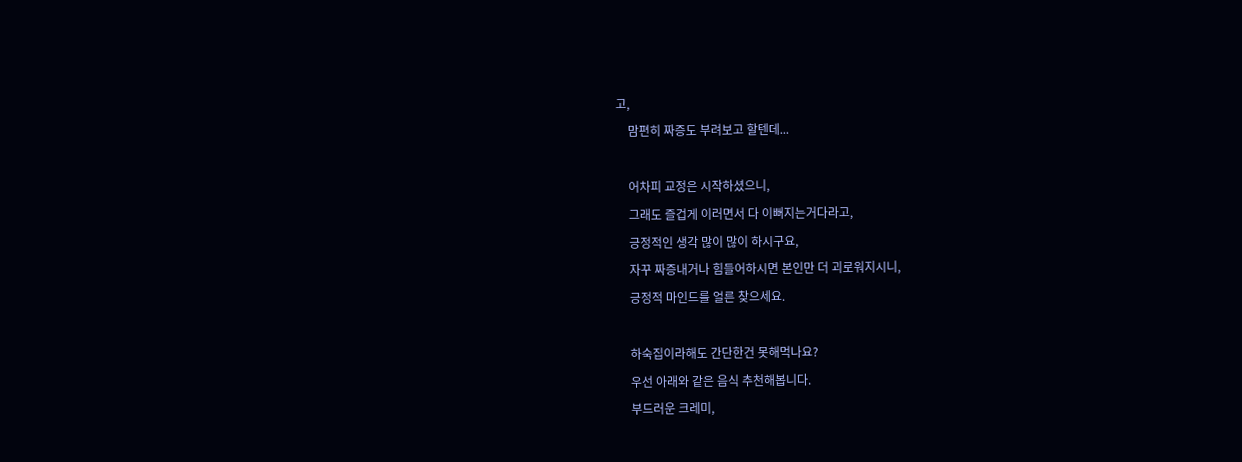고,
    맘편히 짜증도 부려보고 할텐데...

    어차피 교정은 시작하셨으니,
    그래도 즐겁게 이러면서 다 이뻐지는거다라고,
    긍정적인 생각 많이 많이 하시구요,
    자꾸 짜증내거나 힘들어하시면 본인만 더 괴로워지시니,
    긍정적 마인드를 얼른 찾으세요.

    하숙집이라해도 간단한건 못해먹나요?
    우선 아래와 같은 음식 추천해봅니다.
    부드러운 크레미,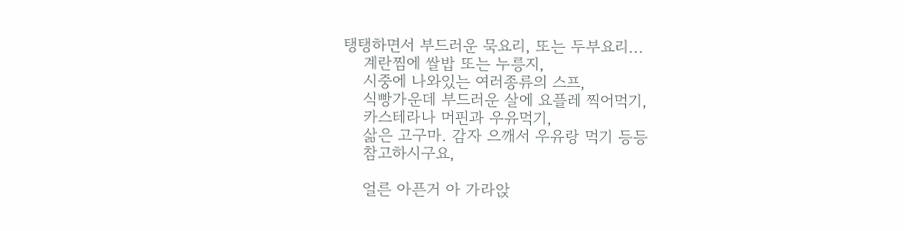탱탱하면서 부드러운 묵요리, 또는 두부요리...
    계란찜에 쌀밥 또는 누릉지,
    시중에 나와있는 여러종류의 스프,
    식빵가운데 부드러운 살에 요플레 찍어먹기,
    카스테라나 머핀과 우유먹기,
    삶은 고구마. 감자 으깨서 우유랑 먹기 등등
    참고하시구요,

    얼른 아픈거 아 가라앉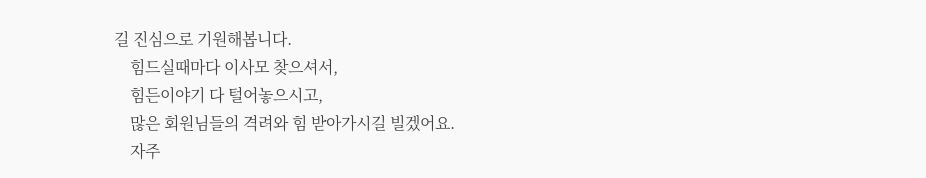길 진심으로 기원해봅니다.
    힘드실때마다 이사모 찾으셔서,
    힘든이야기 다 털어놓으시고,
    많은 회원님들의 격려와 힘 받아가시길 빌겠어요.
    자주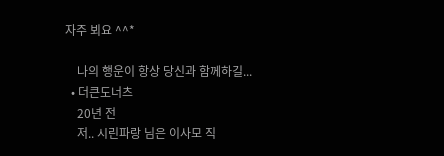자주 뵈요 ^^*

    나의 행운이 항상 당신과 함께하길...
  • 더큰도너츠
    20년 전
    저.. 시린파랑 님은 이사모 직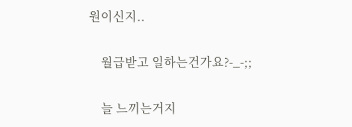원이신지..

    월급받고 일하는건가요?-_-;;

    늘 느끼는거지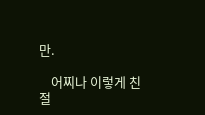만.

    어찌나 이렇게 친절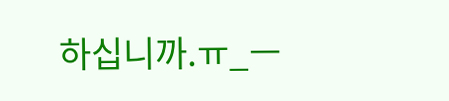하십니까.ㅠ_ㅡ